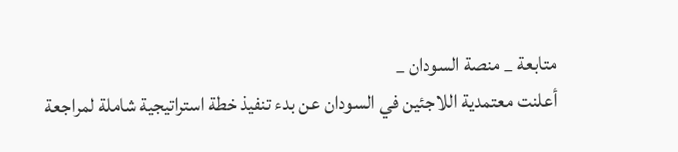متابعة _ منصة السودان _
أعلنت معتمدية اللاجئين في السودان عن بدء تنفيذ خطة استراتيجية شاملة لمراجعة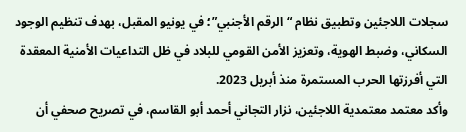سجلات اللاجئين وتطبيق نظام “الرقم الأجنبي”؛ في يونيو المقبل، بهدف تنظيم الوجود السكاني، وضبط الهوية، وتعزيز الأمن القومي للبلاد في ظل التداعيات الأمنية المعقدة التي أفرزتها الحرب المستمرة منذ أبريل 2023.
وأكد معتمد معتمدية اللاجئين، نزار التجاني أحمد أبو القاسم، في تصريح صحفي أن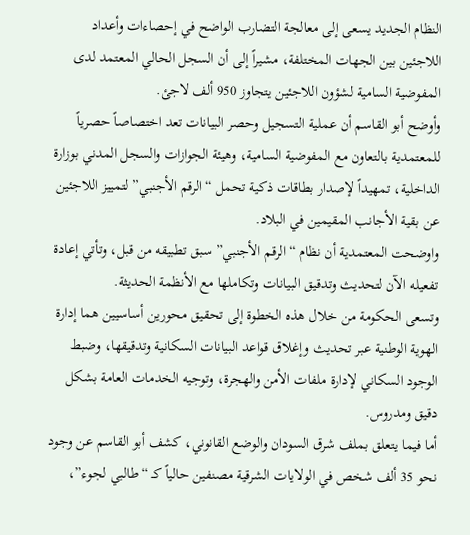النظام الجديد يسعى إلى معالجة التضارب الواضح في إحصاءات وأعداد اللاجئين بين الجهات المختلفة، مشيراً إلى أن السجل الحالي المعتمد لدى المفوضية السامية لشؤون اللاجئين يتجاوز 950 ألف لاجئ.
وأوضح أبو القاسم أن عملية التسجيل وحصر البيانات تعد اختصاصاً حصرياً للمعتمدية بالتعاون مع المفوضية السامية، وهيئة الجوازات والسجل المدني بوزارة الداخلية، تمهيداً لإصدار بطاقات ذكية تحمل “الرقم الأجنبي” لتمييز اللاجئين عن بقية الأجانب المقيمين في البلاد.
واوضحت المعتمدية أن نظام “الرقم الأجنبي” سبق تطبيقه من قبل، وتأتي إعادة تفعيله الآن لتحديث وتدقيق البيانات وتكاملها مع الأنظمة الحديثة.
وتسعى الحكومة من خلال هذه الخطوة إلى تحقيق محورين أساسيين هما إدارة الهوية الوطنية عبر تحديث وإغلاق قواعد البيانات السكانية وتدقيقها، وضبط الوجود السكاني لإدارة ملفات الأمن والهجرة، وتوجيه الخدمات العامة بشكل دقيق ومدروس.
أما فيما يتعلق بملف شرق السودان والوضع القانوني، كشف أبو القاسم عن وجود نحو 35 ألف شخص في الولايات الشرقية مصنفين حالياً كـ “طالبي لجوء”،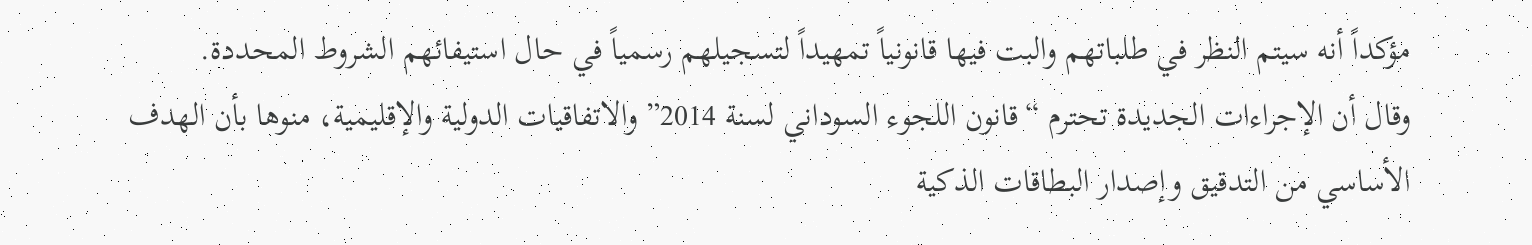مؤكداً أنه سيتم النظر في طلباتهم والبت فيها قانونياً تمهيداً لتسجيلهم رسمياً في حال استيفائهم الشروط المحددة.
وقال أن الإجراءات الجديدة تحترم “قانون اللجوء السوداني لسنة 2014” والاتفاقيات الدولية والإقليمية، منوها بأن الهدف الأساسي من التدقيق وإصدار البطاقات الذكية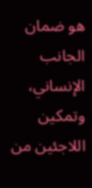هو ضمان الجانب الإنساني، وتمكين اللاجئين من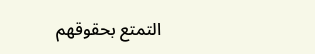التمتع بحقوقهم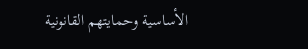الأساسية وحمايتهم القانونية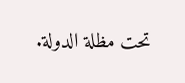تحت مظلة الدولة.